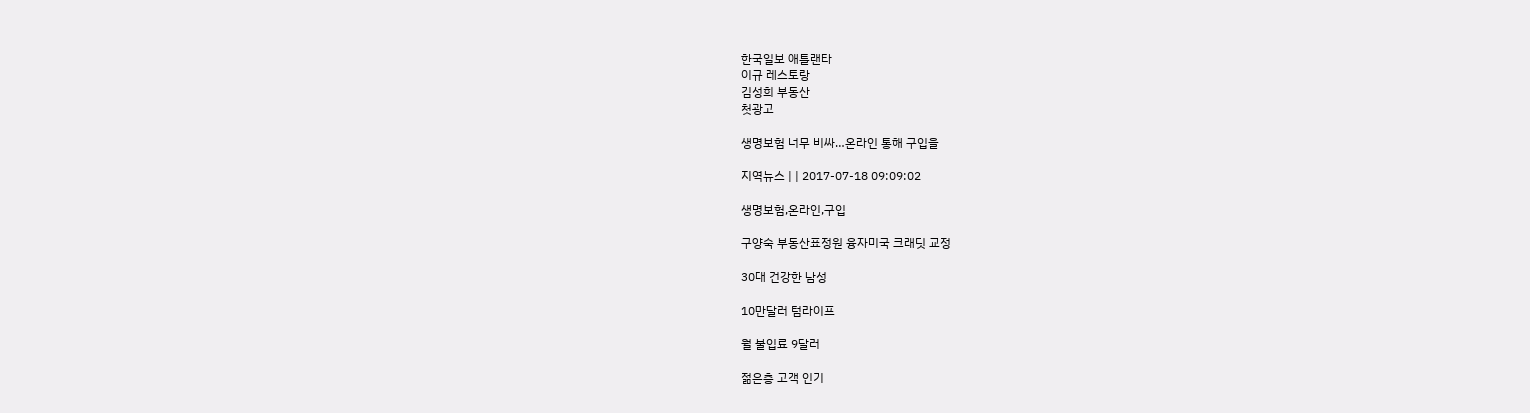한국일보 애틀랜타
이규 레스토랑
김성희 부동산
첫광고

생명보험 너무 비싸…온라인 통해 구입을

지역뉴스 | | 2017-07-18 09:09:02

생명보험,온라인,구입

구양숙 부동산표정원 융자미국 크래딧 교정

30대 건강한 남성

10만달러 텀라이프

월 불입료 9달러

젊은층 고객 인기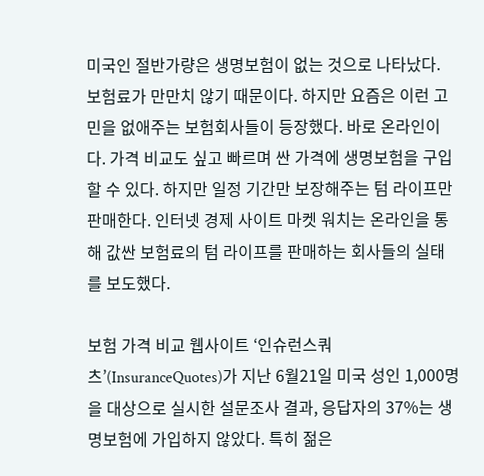미국인 절반가량은 생명보험이 없는 것으로 나타났다. 보험료가 만만치 않기 때문이다. 하지만 요즘은 이런 고민을 없애주는 보험회사들이 등장했다. 바로 온라인이다. 가격 비교도 싶고 빠르며 싼 가격에 생명보험을 구입할 수 있다. 하지만 일정 기간만 보장해주는 텀 라이프만 판매한다. 인터넷 경제 사이트 마켓 워치는 온라인을 통해 값싼 보험료의 텀 라이프를 판매하는 회사들의 실태를 보도했다.

보험 가격 비교 웹사이트 ‘인슈런스쿼츠’(InsuranceQuotes)가 지난 6월21일 미국 성인 1,000명을 대상으로 실시한 설문조사 결과, 응답자의 37%는 생명보험에 가입하지 않았다. 특히 젊은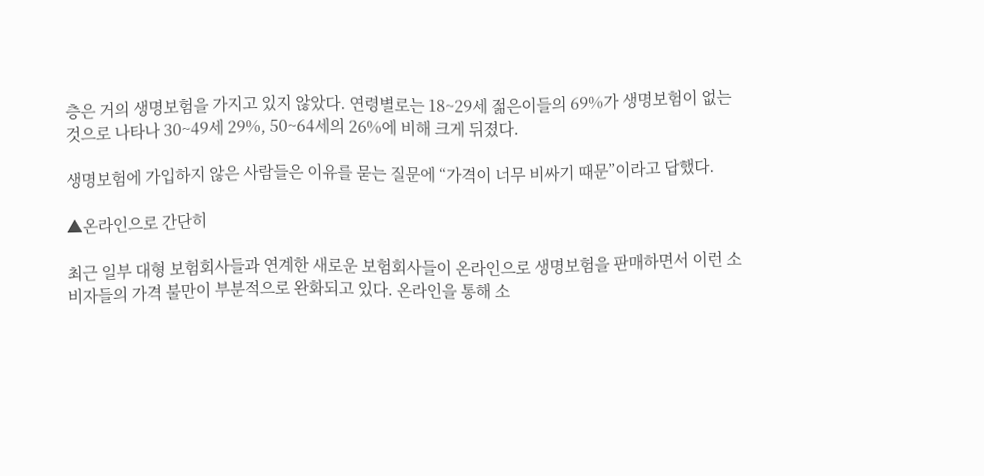층은 거의 생명보험을 가지고 있지 않았다. 연령별로는 18~29세 젊은이들의 69%가 생명보험이 없는 것으로 나타나 30~49세 29%, 50~64세의 26%에 비해 크게 뒤졌다.

생명보험에 가입하지 않은 사람들은 이유를 묻는 질문에 “가격이 너무 비싸기 때문”이라고 답했다.

▲온라인으로 간단히

최근 일부 대형 보험회사들과 연계한 새로운 보험회사들이 온라인으로 생명보험을 판매하면서 이런 소비자들의 가격 불만이 부분적으로 완화되고 있다. 온라인을 통해 소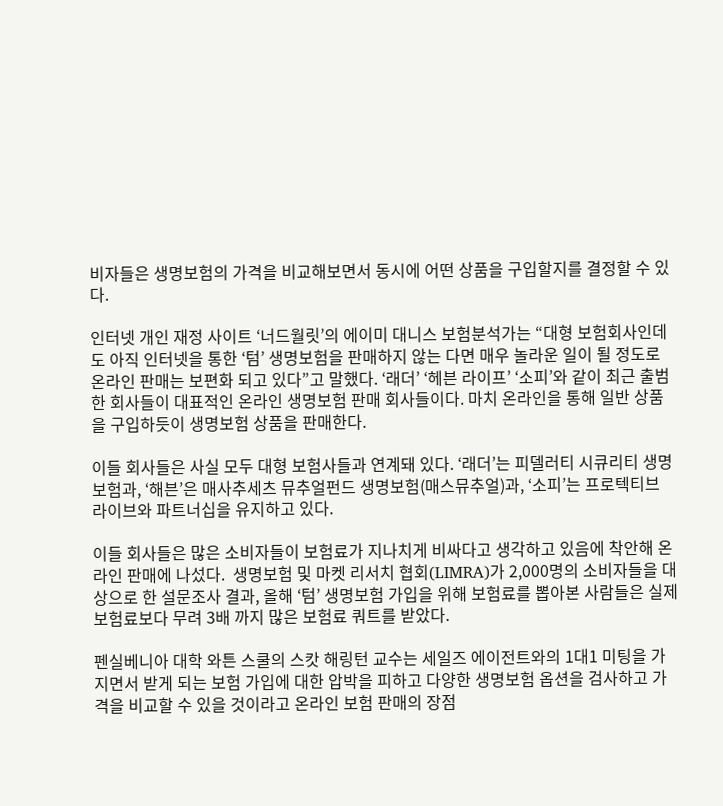비자들은 생명보험의 가격을 비교해보면서 동시에 어떤 상품을 구입할지를 결정할 수 있다.

인터넷 개인 재정 사이트 ‘너드월릿’의 에이미 대니스 보험분석가는 “대형 보험회사인데도 아직 인터넷을 통한 ‘텀’ 생명보험을 판매하지 않는 다면 매우 놀라운 일이 될 정도로 온라인 판매는 보편화 되고 있다”고 말했다. ‘래더’ ‘헤븐 라이프’ ‘소피’와 같이 최근 출범한 회사들이 대표적인 온라인 생명보험 판매 회사들이다. 마치 온라인을 통해 일반 상품을 구입하듯이 생명보험 상품을 판매한다.

이들 회사들은 사실 모두 대형 보험사들과 연계돼 있다. ‘래더’는 피델러티 시큐리티 생명보험과, ‘해븐’은 매사추세츠 뮤추얼펀드 생명보험(매스뮤추얼)과, ‘소피’는 프로텍티브 라이브와 파트너십을 유지하고 있다.

이들 회사들은 많은 소비자들이 보험료가 지나치게 비싸다고 생각하고 있음에 착안해 온라인 판매에 나섰다.  생명보험 및 마켓 리서치 협회(LIMRA)가 2,000명의 소비자들을 대상으로 한 설문조사 결과, 올해 ‘텀’ 생명보험 가입을 위해 보험료를 뽑아본 사람들은 실제 보험료보다 무려 3배 까지 많은 보험료 쿼트를 받았다.

펜실베니아 대학 와튼 스쿨의 스캇 해링턴 교수는 세일즈 에이전트와의 1대1 미팅을 가지면서 받게 되는 보험 가입에 대한 압박을 피하고 다양한 생명보험 옵션을 검사하고 가격을 비교할 수 있을 것이라고 온라인 보험 판매의 장점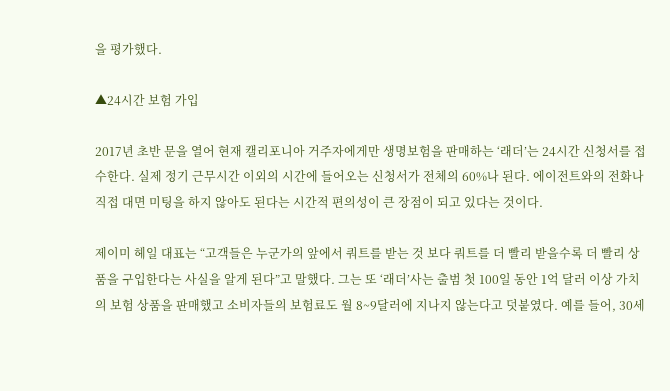을 평가했다.

▲24시간 보험 가입

2017년 초반 문을 열어 현재 캘리포니아 거주자에게만 생명보험을 판매하는 ‘래더’는 24시간 신청서를 접수한다. 실제 정기 근무시간 이외의 시간에 들어오는 신청서가 전체의 60%나 된다. 에이전트와의 전화나 직접 대면 미팅을 하지 않아도 된다는 시간적 편의성이 큰 장점이 되고 있다는 것이다.

제이미 헤일 대표는 “고객들은 누군가의 앞에서 쿼트를 받는 것 보다 쿼트를 더 빨리 받을수록 더 빨리 상품을 구입한다는 사실을 알게 된다”고 말했다. 그는 또 ‘래더’사는 출범 첫 100일 동안 1억 달러 이상 가치의 보험 상품을 판매했고 소비자들의 보험료도 월 8~9달러에 지나지 않는다고 덧붙였다. 예를 들어, 30세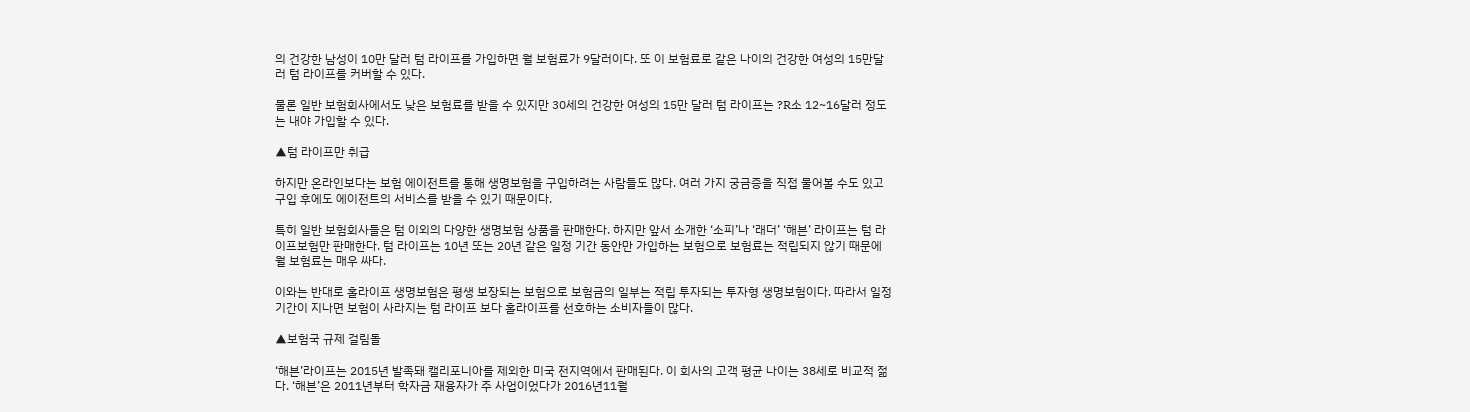의 건강한 남성이 10만 달러 텀 라이프를 가입하면 월 보험료가 9달러이다. 또 이 보험료로 같은 나이의 건강한 여성의 15만달러 텀 라이프를 커버할 수 있다.

물론 일반 보험회사에서도 낮은 보험료를 받을 수 있지만 30세의 건강한 여성의 15만 달러 텀 라이프는 ?R소 12~16달러 정도는 내야 가입할 수 있다.

▲텀 라이프만 취급

하지만 온라인보다는 보험 에이전트를 통해 생명보험을 구입하려는 사람들도 많다. 여러 가지 궁금증을 직접 물어볼 수도 있고 구입 후에도 에이전트의 서비스를 받을 수 있기 때문이다.

특히 일반 보험회사들은 텀 이외의 다양한 생명보험 상품을 판매한다. 하지만 앞서 소개한 ‘소피’나 ‘래더’ ‘해븐’ 라이프는 텀 라이프보험만 판매한다. 텀 라이프는 10년 또는 20년 같은 일정 기간 동안만 가입하는 보험으로 보험료는 적립되지 않기 때문에 월 보험료는 매우 싸다.

이와는 반대로 홀라이프 생명보험은 평생 보장되는 보험으로 보험금의 일부는 적립 투자되는 투자형 생명보험이다. 따라서 일정기간이 지나면 보험이 사라지는 텀 라이프 보다 홀라이프를 선호하는 소비자들이 많다.

▲보험국 규제 걸림돌

‘해븐’라이프는 2015년 발족돼 캘리포니아를 제외한 미국 전지역에서 판매된다. 이 회사의 고객 평균 나이는 38세로 비교적 젊다. ‘해븐’은 2011년부터 학자금 재융자가 주 사업이었다가 2016년11월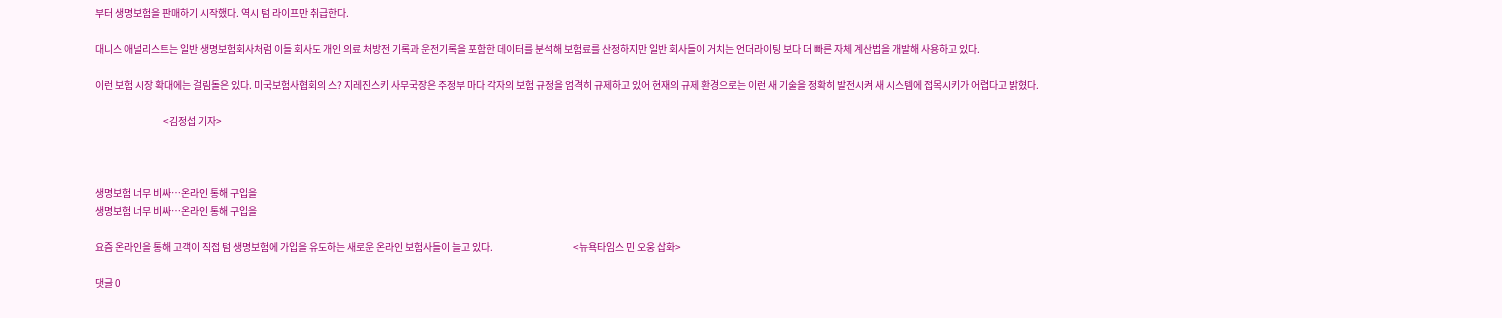부터 생명보험을 판매하기 시작했다. 역시 텀 라이프만 취급한다.

대니스 애널리스트는 일반 생명보험회사처럼 이들 회사도 개인 의료 처방전 기록과 운전기록을 포함한 데이터를 분석해 보험료를 산정하지만 일반 회사들이 거치는 언더라이팅 보다 더 빠른 자체 계산법을 개발해 사용하고 있다.

이런 보험 시장 확대에는 걸림돌은 있다. 미국보험사협회의 스? 지레진스키 사무국장은 주정부 마다 각자의 보험 규정을 엄격히 규제하고 있어 현재의 규제 환경으로는 이런 새 기술을 정확히 발전시켜 새 시스템에 접목시키가 어렵다고 밝혔다.

                                  <김정섭 기자>



생명보험 너무 비싸…온라인 통해 구입을
생명보험 너무 비싸…온라인 통해 구입을

요즘 온라인을 통해 고객이 직접 텀 생명보험에 가입을 유도하는 새로운 온라인 보험사들이 늘고 있다.                                        <뉴욕타임스 민 오웅 삽화>

댓글 0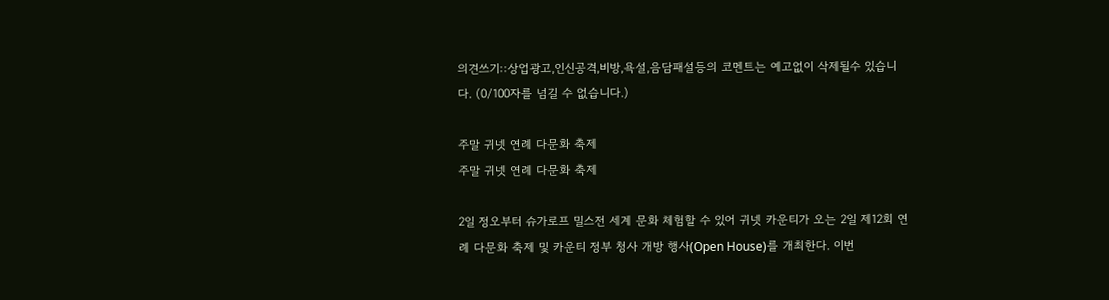의견쓰기::상업광고,인신공격,비방,욕설,음담패설등의 코멘트는 예고없이 삭제될수 있습니다. (0/100자를 넘길 수 없습니다.)

주말 귀넷 연례 다문화 축제
주말 귀넷 연례 다문화 축제

2일 정오부터 슈가로프 밀스전 세계 문화 체험할 수 있어 귀넷 카운티가 오는 2일 제12회 연례 다문화 축제 및 카운티 정부 청사 개방 행사(Open House)를 개최한다. 이번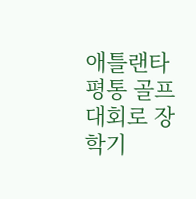애틀랜타 평통 골프대회로 장학기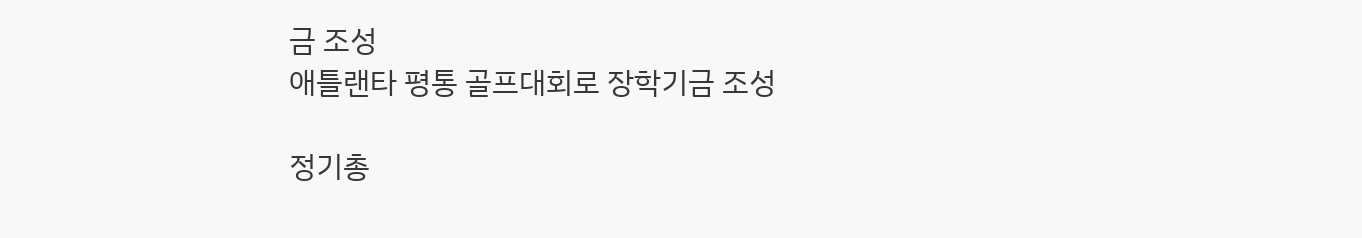금 조성
애틀랜타 평통 골프대회로 장학기금 조성

정기총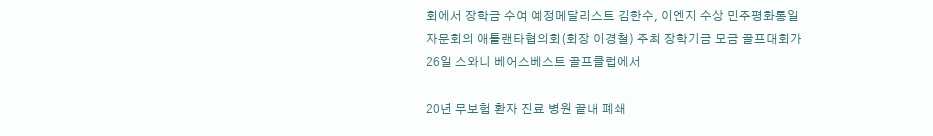회에서 장학금 수여 예정메달리스트 김한수, 이엔지 수상 민주평화통일자문회의 애틀랜타협의회(회장 이경철) 주최 장학기금 모금 골프대회가 26일 스와니 베어스베스트 골프클럽에서

20년 무보험 환자 진료 병원 끝내 폐쇄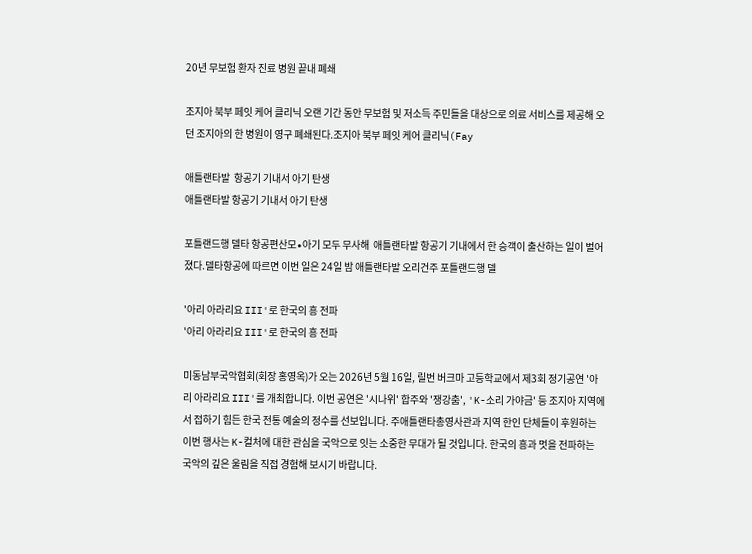20년 무보험 환자 진료 병원 끝내 폐쇄

조지아 북부 페잇 케어 클리닉 오랜 기간 동안 무보험 및 저소득 주민들을 대상으로 의료 서비스를 제공해 오던 조지아의 한 병원이 영구 폐쇄된다.조지아 북부 페잇 케어 클리닉(Fay

애틀랜타발  항공기 기내서 아기 탄생
애틀랜타발 항공기 기내서 아기 탄생

포틀랜드행 델타 항공편산모∙아기 모두 무사해  애틀랜타발 항공기 기내에서 한 승객이 출산하는 일이 벌어졌다.델타항공에 따르면 이번 일은 24일 밤 애틀랜타발 오리건주 포틀랜드행 델

'아리 아라리요 III'로 한국의 흥 전파
'아리 아라리요 III'로 한국의 흥 전파

미동남부국악협회(회장 홍영옥)가 오는 2026년 5월 16일, 릴번 버크마 고등학교에서 제3회 정기공연 '아리 아라리요 III'를 개최합니다. 이번 공연은 '시나위' 합주와 '쟁강춤', 'K-소리 가야금' 등 조지아 지역에서 접하기 힘든 한국 전통 예술의 정수를 선보입니다. 주애틀랜타총영사관과 지역 한인 단체들이 후원하는 이번 행사는 K-컬처에 대한 관심을 국악으로 잇는 소중한 무대가 될 것입니다. 한국의 흥과 멋을 전파하는 국악의 깊은 울림을 직접 경험해 보시기 바랍니다.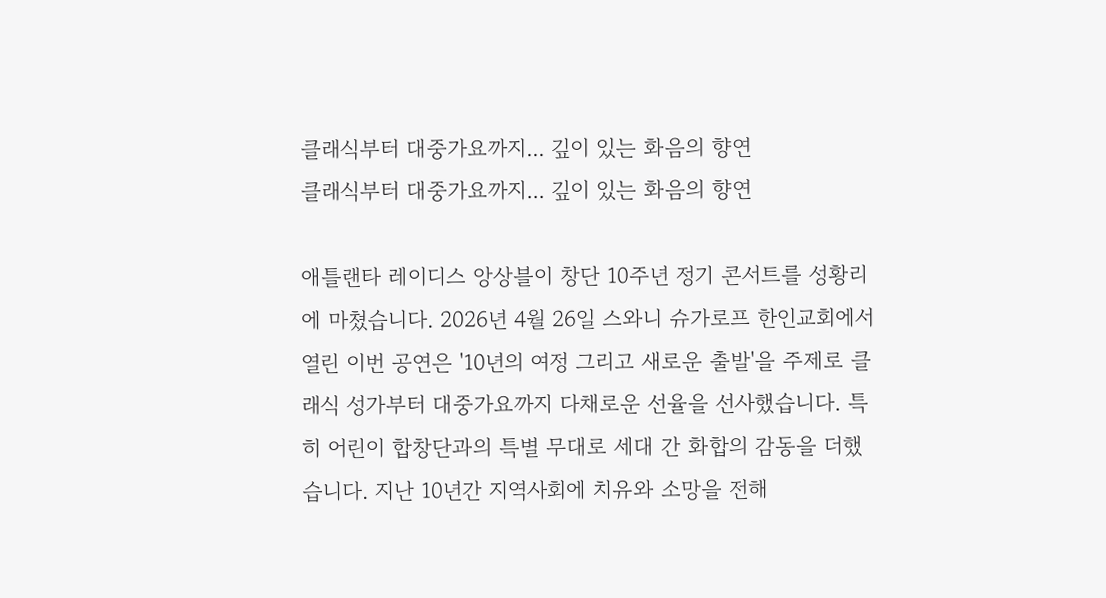클래식부터 대중가요까지... 깊이 있는 화음의 향연
클래식부터 대중가요까지... 깊이 있는 화음의 향연

애틀랜타 레이디스 앙상블이 창단 10주년 정기 콘서트를 성황리에 마쳤습니다. 2026년 4월 26일 스와니 슈가로프 한인교회에서 열린 이번 공연은 '10년의 여정 그리고 새로운 출발'을 주제로 클래식 성가부터 대중가요까지 다채로운 선율을 선사했습니다. 특히 어린이 합창단과의 특별 무대로 세대 간 화합의 감동을 더했습니다. 지난 10년간 지역사회에 치유와 소망을 전해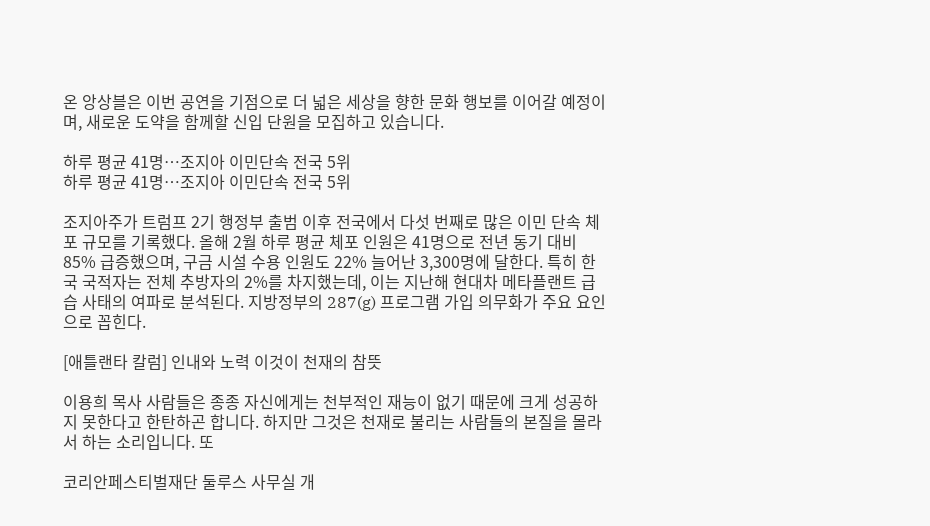온 앙상블은 이번 공연을 기점으로 더 넓은 세상을 향한 문화 행보를 이어갈 예정이며, 새로운 도약을 함께할 신입 단원을 모집하고 있습니다.

하루 평균 41명…조지아 이민단속 전국 5위
하루 평균 41명…조지아 이민단속 전국 5위

조지아주가 트럼프 2기 행정부 출범 이후 전국에서 다섯 번째로 많은 이민 단속 체포 규모를 기록했다. 올해 2월 하루 평균 체포 인원은 41명으로 전년 동기 대비 85% 급증했으며, 구금 시설 수용 인원도 22% 늘어난 3,300명에 달한다. 특히 한국 국적자는 전체 추방자의 2%를 차지했는데, 이는 지난해 현대차 메타플랜트 급습 사태의 여파로 분석된다. 지방정부의 287(g) 프로그램 가입 의무화가 주요 요인으로 꼽힌다.

[애틀랜타 칼럼] 인내와 노력 이것이 천재의 참뜻

이용희 목사 사람들은 종종 자신에게는 천부적인 재능이 없기 때문에 크게 성공하지 못한다고 한탄하곤 합니다. 하지만 그것은 천재로 불리는 사람들의 본질을 몰라서 하는 소리입니다. 또

코리안페스티벌재단 둘루스 사무실 개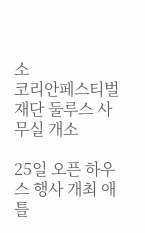소
코리안페스티벌재단 둘루스 사무실 개소

25일 오픈 하우스 행사 개최 애틀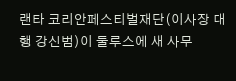랜타 코리안페스티벌재단(이사장 대행 강신범)이 둘루스에 새 사무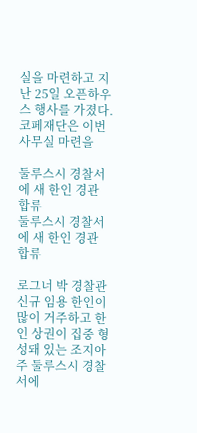실을 마련하고 지난 25일 오픈하우스 행사를 가졌다.코페재단은 이번 사무실 마련을

둘루스시 경찰서에 새 한인 경관 합류
둘루스시 경찰서에 새 한인 경관 합류

로그너 박 경찰관 신규 임용 한인이 많이 거주하고 한인 상권이 집중 형성돼 있는 조지아주 둘루스시 경찰서에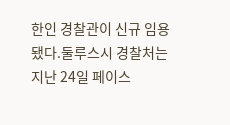한인 경찰관이 신규 임용됐다.둘루스시 경찰처는 지난 24일 페이스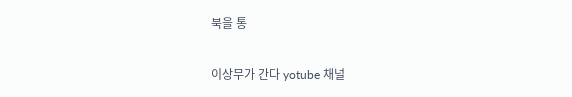북을 통

이상무가 간다 yotube 채널